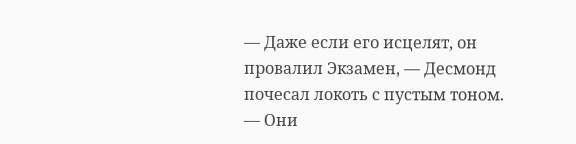— Даже если его исцелят, он провалил Экзамен, — Десмонд почесал локоть с пустым тоном. — Они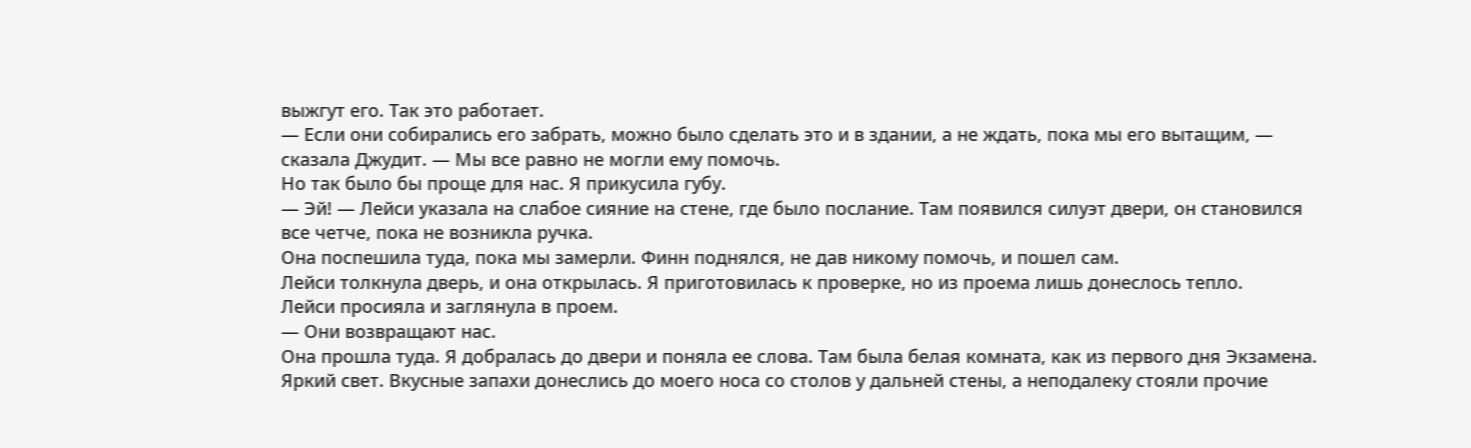выжгут его. Так это работает.
— Если они собирались его забрать, можно было сделать это и в здании, а не ждать, пока мы его вытащим, — сказала Джудит. — Мы все равно не могли ему помочь.
Но так было бы проще для нас. Я прикусила губу.
— Эй! — Лейси указала на слабое сияние на стене, где было послание. Там появился силуэт двери, он становился все четче, пока не возникла ручка.
Она поспешила туда, пока мы замерли. Финн поднялся, не дав никому помочь, и пошел сам.
Лейси толкнула дверь, и она открылась. Я приготовилась к проверке, но из проема лишь донеслось тепло.
Лейси просияла и заглянула в проем.
— Они возвращают нас.
Она прошла туда. Я добралась до двери и поняла ее слова. Там была белая комната, как из первого дня Экзамена. Яркий свет. Вкусные запахи донеслись до моего носа со столов у дальней стены, а неподалеку стояли прочие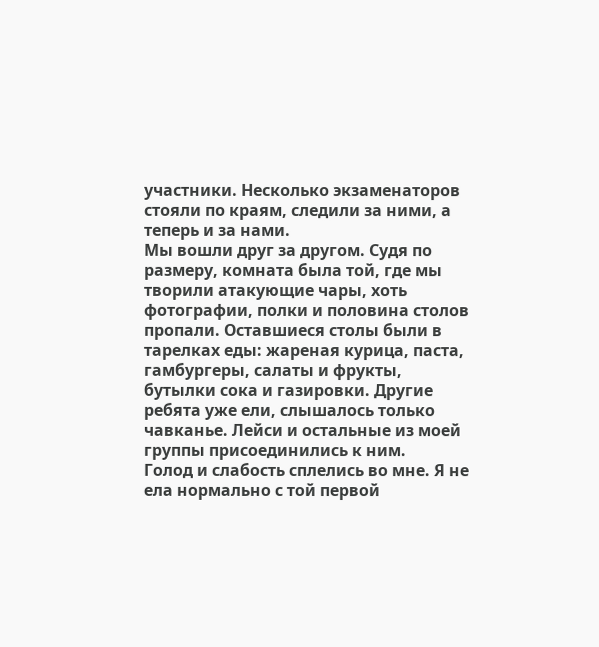участники. Несколько экзаменаторов стояли по краям, следили за ними, а теперь и за нами.
Мы вошли друг за другом. Судя по размеру, комната была той, где мы творили атакующие чары, хоть фотографии, полки и половина столов пропали. Оставшиеся столы были в тарелках еды: жареная курица, паста, гамбургеры, салаты и фрукты, бутылки сока и газировки. Другие ребята уже ели, слышалось только чавканье. Лейси и остальные из моей группы присоединились к ним.
Голод и слабость сплелись во мне. Я не ела нормально с той первой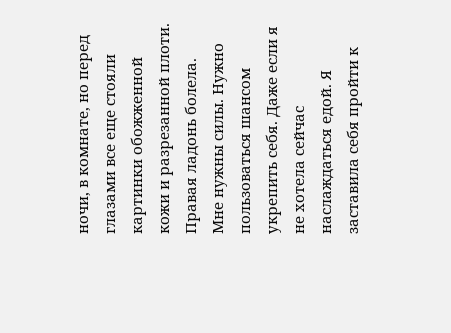ночи, в комнате, но перед глазами все еще стояли картинки обожженной кожи и разрезанной плоти. Правая ладонь болела.
Мне нужны силы. Нужно пользоваться шансом укрепить себя. Даже если я не хотела сейчас наслаждаться едой. Я заставила себя пройти к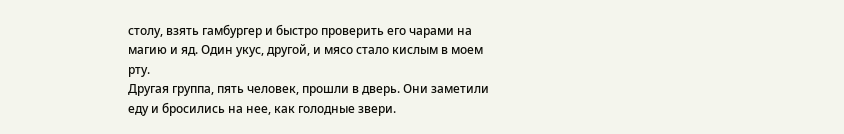столу, взять гамбургер и быстро проверить его чарами на магию и яд. Один укус, другой, и мясо стало кислым в моем рту.
Другая группа, пять человек, прошли в дверь. Они заметили еду и бросились на нее, как голодные звери.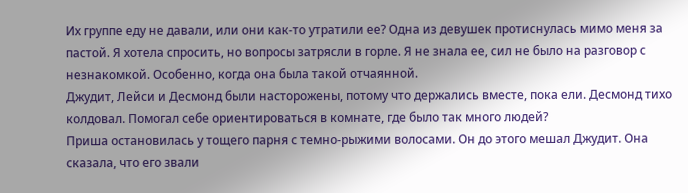Их группе еду не давали, или они как-то утратили ее? Одна из девушек протиснулась мимо меня за пастой. Я хотела спросить, но вопросы затрясли в горле. Я не знала ее, сил не было на разговор с незнакомкой. Особенно, когда она была такой отчаянной.
Джудит, Лейси и Десмонд были насторожены, потому что держались вместе, пока ели. Десмонд тихо колдовал. Помогал себе ориентироваться в комнате, где было так много людей?
Приша остановилась у тощего парня с темно-рыжими волосами. Он до этого мешал Джудит. Она сказала, что его звали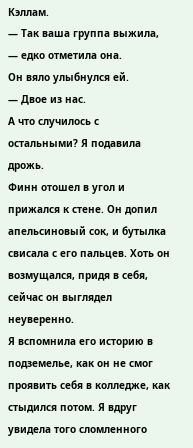Кэллам.
— Так ваша группа выжила, — едко отметила она.
Он вяло улыбнулся ей.
— Двое из нас.
А что случилось с остальными? Я подавила дрожь.
Финн отошел в угол и прижался к стене. Он допил апельсиновый сок, и бутылка свисала с его пальцев. Хоть он возмущался, придя в себя, сейчас он выглядел неуверенно.
Я вспомнила его историю в подземелье, как он не смог проявить себя в колледже, как стыдился потом. Я вдруг увидела того сломленного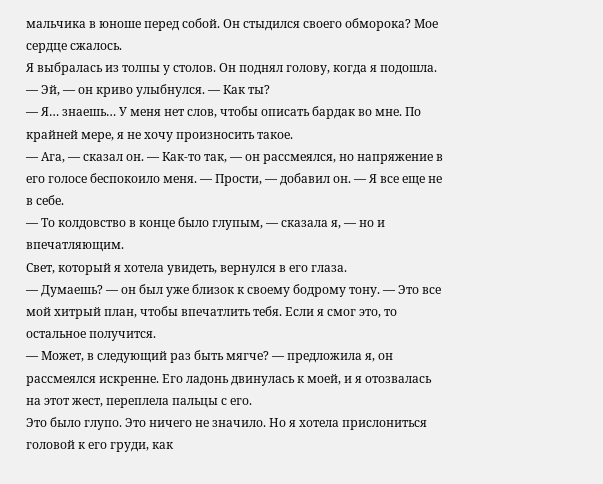мальчика в юноше перед собой. Он стыдился своего обморока? Мое сердце сжалось.
Я выбралась из толпы у столов. Он поднял голову, когда я подошла.
— Эй, — он криво улыбнулся. — Как ты?
— Я… знаешь… У меня нет слов, чтобы описать бардак во мне. По крайней мере, я не хочу произносить такое.
— Ага, — сказал он. — Как-то так, — он рассмеялся, но напряжение в его голосе беспокоило меня. — Прости, — добавил он. — Я все еще не в себе.
— То колдовство в конце было глупым, — сказала я, — но и впечатляющим.
Свет, который я хотела увидеть, вернулся в его глаза.
— Думаешь? — он был уже близок к своему бодрому тону. — Это все мой хитрый план, чтобы впечатлить тебя. Если я смог это, то остальное получится.
— Может, в следующий раз быть мягче? — предложила я, он рассмеялся искренне. Его ладонь двинулась к моей, и я отозвалась на этот жест, переплела пальцы с его.
Это было глупо. Это ничего не значило. Но я хотела прислониться головой к его груди, как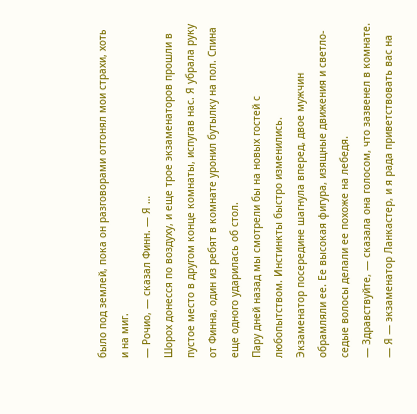было под землей, пока он разговорами отгонял мои страхи, хоть и на миг.
— Рочио, — сказал Финн. — Я …
Шорох донесся по воздуху, и еще трое экзаменаторов прошли в пустое место в другом конце комнаты, испугав нас. Я убрала руку от Финна, один из ребят в комнате уронил бутылку на пол. Спина еще одного ударилась об стол.
Пару дней назад мы смотрели бы на новых гостей с любопытством. Инстинкты быстро изменились.
Экзаменатор посередине шагнула вперед, двое мужчин обрамляли ее. Ее высокая фигура, изящные движения и светло-седые волосы делали ее похоже на лебедя.
— Здравствуйте, — сказала она голосом, что зазвенел в комнате. — Я — экзаменатор Ланкастер, и я рада приветствовать вас на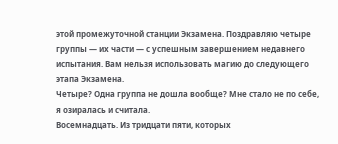этой промежуточной станции Экзамена. Поздравляю четыре группы — их части — с успешным завершением недавнего испытания. Вам нельзя использовать магию до следующего этапа Экзамена.
Четыре? Одна группа не дошла вообще? Мне стало не по себе, я озиралась и считала.
Восемнадцать. Из тридцати пяти, которых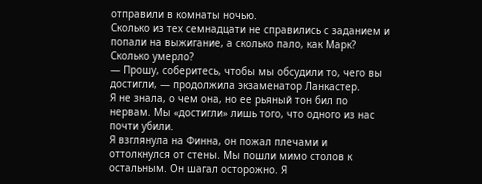отправили в комнаты ночью.
Сколько из тех семнадцати не справились с заданием и попали на выжигание, а сколько пало, как Марк?
Сколько умерло?
— Прошу, соберитесь, чтобы мы обсудили то, чего вы достигли, — продолжила экзаменатор Ланкастер.
Я не знала, о чем она, но ее рьяный тон бил по нервам. Мы «достигли» лишь того, что одного из нас почти убили.
Я взглянула на Финна, он пожал плечами и оттолкнулся от стены. Мы пошли мимо столов к остальным. Он шагал осторожно. Я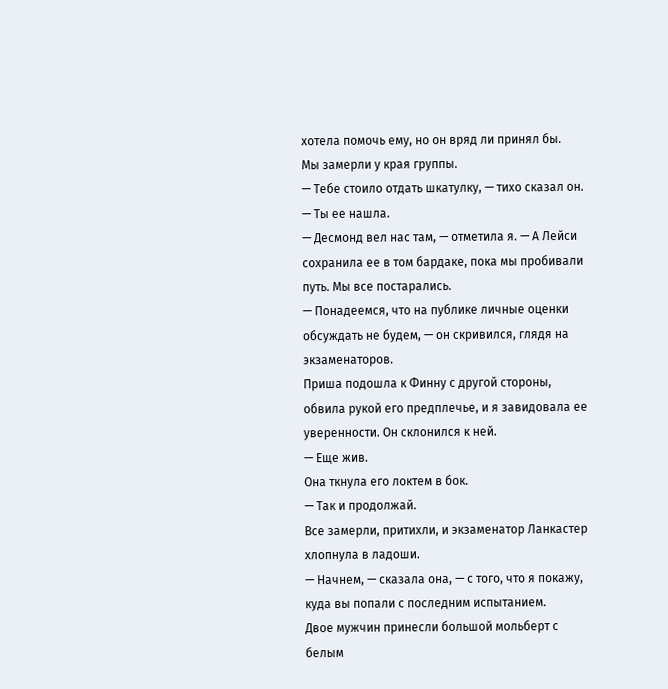хотела помочь ему, но он вряд ли принял бы.
Мы замерли у края группы.
— Тебе стоило отдать шкатулку, — тихо сказал он. — Ты ее нашла.
— Десмонд вел нас там, — отметила я. — А Лейси сохранила ее в том бардаке, пока мы пробивали путь. Мы все постарались.
— Понадеемся, что на публике личные оценки обсуждать не будем, — он скривился, глядя на экзаменаторов.
Приша подошла к Финну с другой стороны, обвила рукой его предплечье, и я завидовала ее уверенности. Он склонился к ней.
— Еще жив.
Она ткнула его локтем в бок.
— Так и продолжай.
Все замерли, притихли, и экзаменатор Ланкастер хлопнула в ладоши.
— Начнем, — сказала она, — с того, что я покажу, куда вы попали с последним испытанием.
Двое мужчин принесли большой мольберт с белым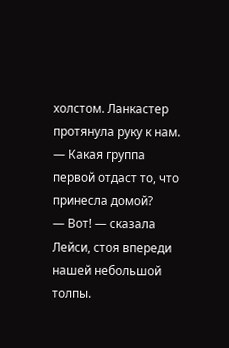холстом. Ланкастер протянула руку к нам.
— Какая группа первой отдаст то, что принесла домой?
— Вот! — сказала Лейси, стоя впереди нашей небольшой толпы.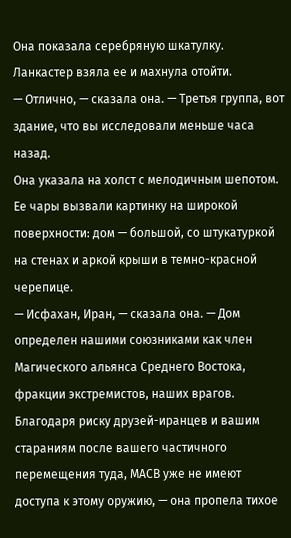Она показала серебряную шкатулку.
Ланкастер взяла ее и махнула отойти.
— Отлично, — сказала она. — Третья группа, вот здание, что вы исследовали меньше часа назад.
Она указала на холст с мелодичным шепотом. Ее чары вызвали картинку на широкой поверхности: дом — большой, со штукатуркой на стенах и аркой крыши в темно-красной черепице.
— Исфахан, Иран, — сказала она. — Дом определен нашими союзниками как член Магического альянса Среднего Востока, фракции экстремистов, наших врагов. Благодаря риску друзей-иранцев и вашим стараниям после вашего частичного перемещения туда, МАСВ уже не имеют доступа к этому оружию, — она пропела тихое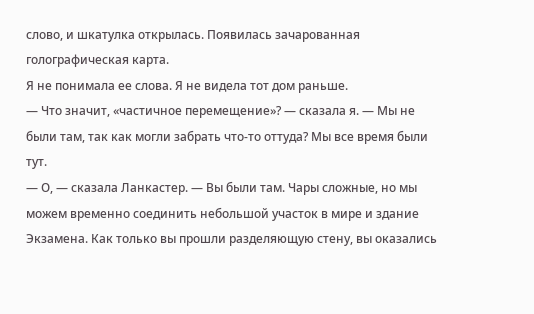слово, и шкатулка открылась. Появилась зачарованная голографическая карта.
Я не понимала ее слова. Я не видела тот дом раньше.
— Что значит, «частичное перемещение»? — сказала я. — Мы не были там, так как могли забрать что-то оттуда? Мы все время были тут.
— О, — сказала Ланкастер. — Вы были там. Чары сложные, но мы можем временно соединить небольшой участок в мире и здание Экзамена. Как только вы прошли разделяющую стену, вы оказались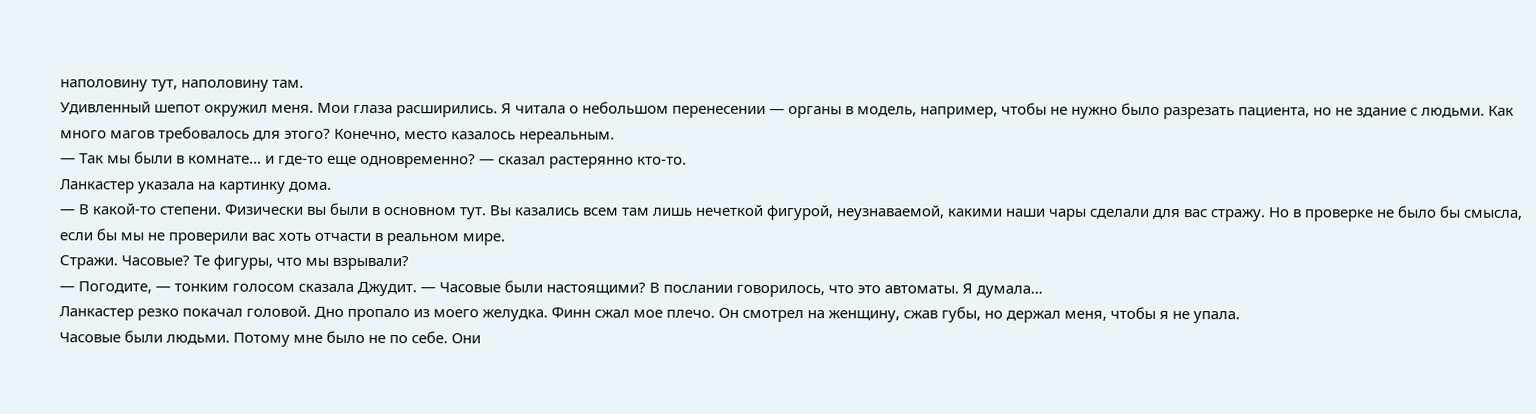наполовину тут, наполовину там.
Удивленный шепот окружил меня. Мои глаза расширились. Я читала о небольшом перенесении — органы в модель, например, чтобы не нужно было разрезать пациента, но не здание с людьми. Как много магов требовалось для этого? Конечно, место казалось нереальным.
— Так мы были в комнате… и где-то еще одновременно? — сказал растерянно кто-то.
Ланкастер указала на картинку дома.
— В какой-то степени. Физически вы были в основном тут. Вы казались всем там лишь нечеткой фигурой, неузнаваемой, какими наши чары сделали для вас стражу. Но в проверке не было бы смысла, если бы мы не проверили вас хоть отчасти в реальном мире.
Стражи. Часовые? Те фигуры, что мы взрывали?
— Погодите, — тонким голосом сказала Джудит. — Часовые были настоящими? В послании говорилось, что это автоматы. Я думала…
Ланкастер резко покачал головой. Дно пропало из моего желудка. Финн сжал мое плечо. Он смотрел на женщину, сжав губы, но держал меня, чтобы я не упала.
Часовые были людьми. Потому мне было не по себе. Они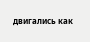двигались как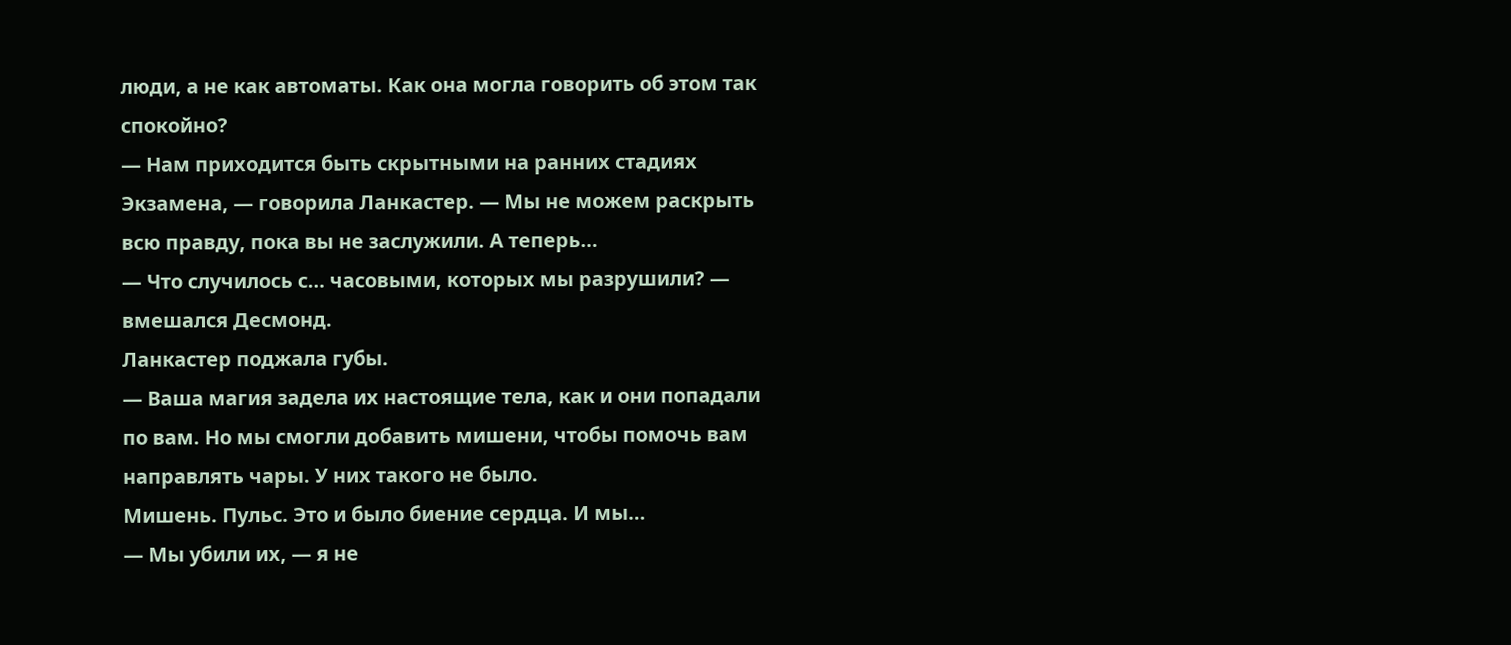люди, а не как автоматы. Как она могла говорить об этом так спокойно?
— Нам приходится быть скрытными на ранних стадиях Экзамена, — говорила Ланкастер. — Мы не можем раскрыть всю правду, пока вы не заслужили. А теперь…
— Что случилось с… часовыми, которых мы разрушили? — вмешался Десмонд.
Ланкастер поджала губы.
— Ваша магия задела их настоящие тела, как и они попадали по вам. Но мы смогли добавить мишени, чтобы помочь вам направлять чары. У них такого не было.
Мишень. Пульс. Это и было биение сердца. И мы…
— Мы убили их, — я не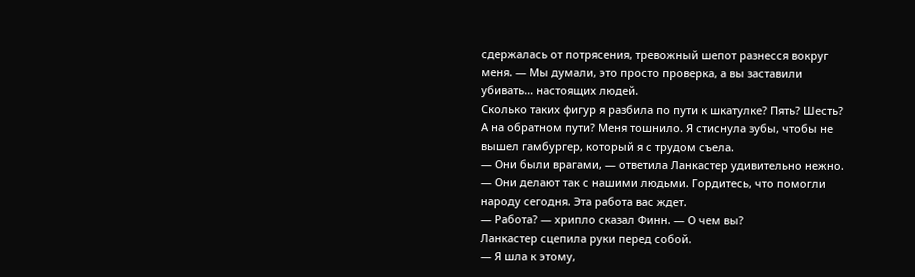сдержалась от потрясения, тревожный шепот разнесся вокруг меня. — Мы думали, это просто проверка, а вы заставили убивать… настоящих людей.
Сколько таких фигур я разбила по пути к шкатулке? Пять? Шесть? А на обратном пути? Меня тошнило. Я стиснула зубы, чтобы не вышел гамбургер, который я с трудом съела.
— Они были врагами, — ответила Ланкастер удивительно нежно. — Они делают так с нашими людьми. Гордитесь, что помогли народу сегодня. Эта работа вас ждет.
— Работа? — хрипло сказал Финн. — О чем вы?
Ланкастер сцепила руки перед собой.
— Я шла к этому,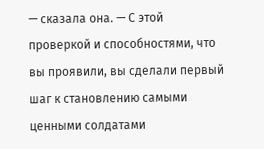— сказала она. — С этой проверкой и способностями, что вы проявили, вы сделали первый шаг к становлению самыми ценными солдатами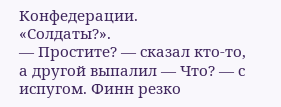Конфедерации.
«Солдаты?».
— Простите? — сказал кто-то, а другой выпалил — Что? — с испугом. Финн резко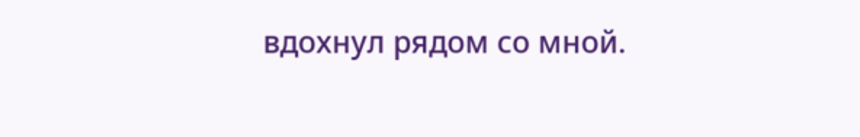вдохнул рядом со мной.